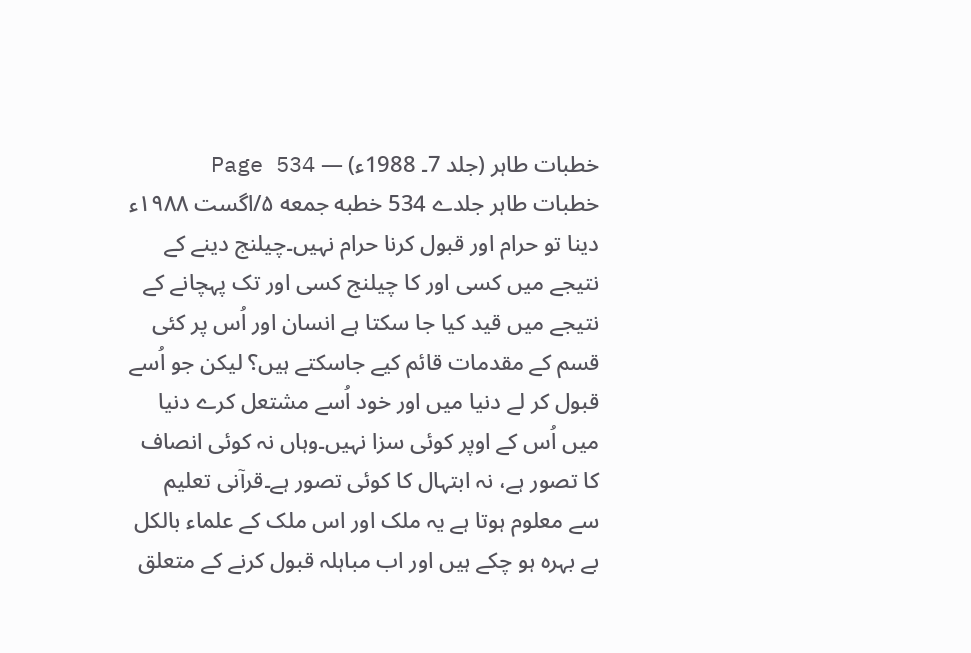خطبات طاہر (جلد 7۔ 1988ء) — Page 534
خطبات طاہر جلدے 534 خطبه جمعه ۵/اگست ۱۹۸۸ء دینا تو حرام اور قبول کرنا حرام نہیں۔چیلنج دینے کے نتیجے میں کسی اور کا چیلنج کسی اور تک پہچانے کے نتیجے میں قید کیا جا سکتا ہے انسان اور اُس پر کئی قسم کے مقدمات قائم کیے جاسکتے ہیں؟ لیکن جو اُسے قبول کر لے دنیا میں اور خود اُسے مشتعل کرے دنیا میں اُس کے اوپر کوئی سزا نہیں۔وہاں نہ کوئی انصاف کا تصور ہے، نہ ابتہال کا کوئی تصور ہے۔قرآنی تعلیم سے معلوم ہوتا ہے یہ ملک اور اس ملک کے علماء بالکل بے بہرہ ہو چکے ہیں اور اب مباہلہ قبول کرنے کے متعلق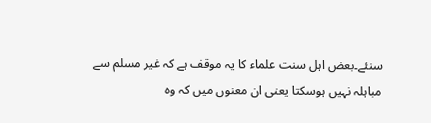سنئے۔بعض اہل سنت علماء کا یہ موقف ہے کہ غیر مسلم سے مباہلہ نہیں ہوسکتا یعنی ان معنوں میں کہ وہ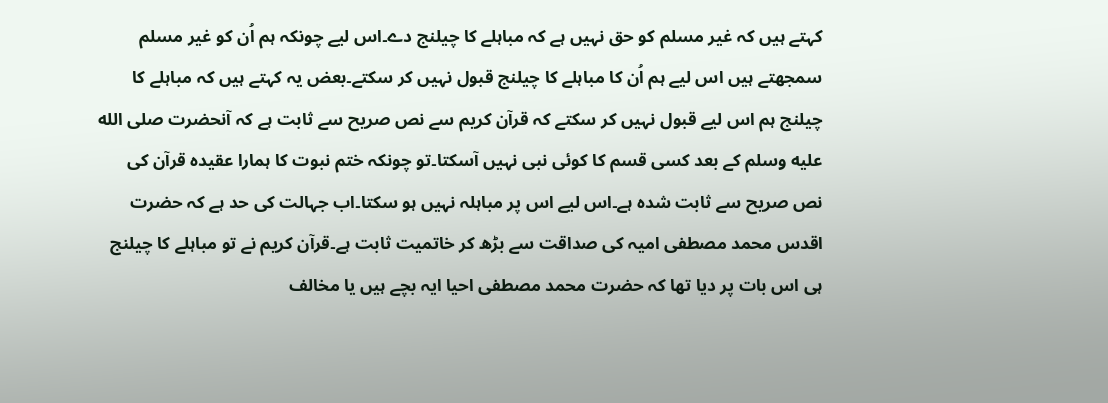کہتے ہیں کہ غیر مسلم کو حق نہیں ہے کہ مباہلے کا چیلنج دے۔اس لیے چونکہ ہم اُن کو غیر مسلم سمجھتے ہیں اس لیے ہم اُن کا مباہلے کا چیلنج قبول نہیں کر سکتے۔بعض یہ کہتے ہیں کہ مباہلے کا چیلنج ہم اس لیے قبول نہیں کر سکتے کہ قرآن کریم سے نص صریح سے ثابت ہے کہ آنحضرت صلى الله عليه وسلم کے بعد کسی قسم کا کوئی نبی نہیں آسکتا۔تو چونکہ ختم نبوت کا ہمارا عقیدہ قرآن کی نص صریح سے ثابت شدہ ہے۔اس لیے اس پر مباہلہ نہیں ہو سکتا۔اب جہالت کی حد ہے کہ حضرت اقدس محمد مصطفی امیہ کی صداقت سے بڑھ کر خاتمیت ثابت ہے۔قرآن کریم نے تو مباہلے کا چیلنج ہی اس بات پر دیا تھا کہ حضرت محمد مصطفی احیا ایہ بچے ہیں یا مخالف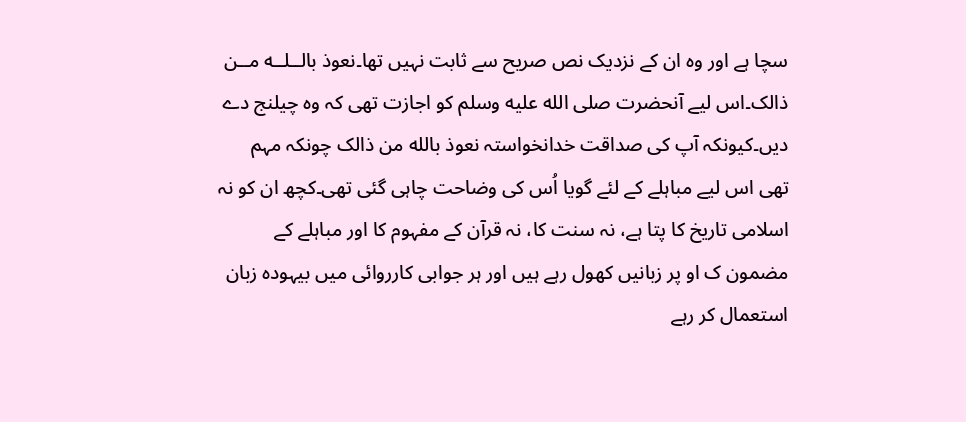سچا ہے اور وہ ان کے نزدیک نص صریح سے ثابت نہیں تھا۔نعوذ بالــلــه مــن ذالک۔اس لیے آنحضرت صلى الله عليه وسلم کو اجازت تھی کہ وہ چیلنج دے دیں۔کیونکہ آپ کی صداقت خدانخواستہ نعوذ بالله من ذالک چونکہ مہم تھی اس لیے مباہلے کے لئے گویا اُس کی وضاحت چاہی گئی تھی۔کچھ ان کو نہ اسلامی تاریخ کا پتا ہے، نہ سنت کا، نہ قرآن کے مفہوم کا اور مباہلے کے مضمون ک او پر زبانیں کھول رہے ہیں اور ہر جوابی کارروائی میں بیہودہ زبان استعمال کر رہے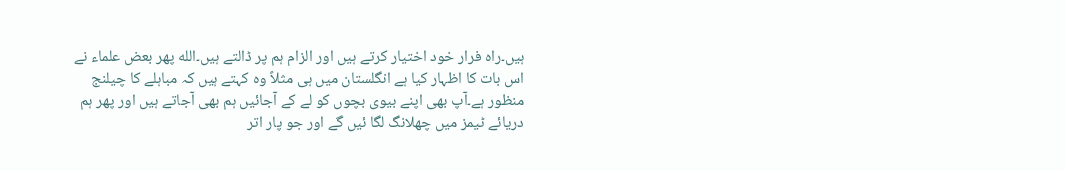ہیں۔راہ فرار خود اختیار کرتے ہیں اور الزام ہم پر ڈالتے ہیں۔الله پھر بعض علماء نے اس بات کا اظہار کیا ہے انگلستان میں ہی مثلاً وہ کہتے ہیں کہ مباہلے کا چیلنج منظور ہے۔آپ بھی اپنے بیوی بچوں کو لے کے آجائیں ہم بھی آجاتے ہیں اور پھر ہم دریائے ٹیمز میں چھلانگ لگا ئیں گے اور جو پار اتر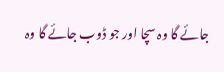جائے گا وہ سچا اور جو ڈوب جائے گا وہ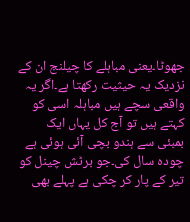جھوٹا۔یعنی مباہلے کا چیلنج ان کے نزدیک یہ حیثیت رکھتا ہے۔اگر یہ واقعی سچے ہیں مباہلہ اسی کو کہتے ہیں تو آج کل یہاں ایک بمبئی سے ہندو بچی آئی ہوئی ہے چودہ سال کی۔جو برٹش چینل کو تیر کے پار کر چکی ہے پہلے بھی